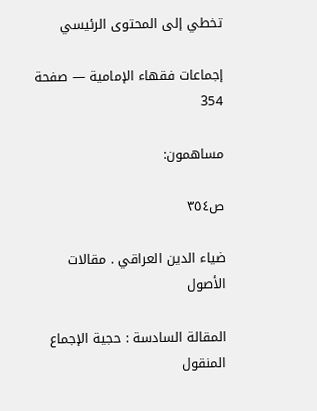تخطي إلى المحتوى الرئيسي

إجماعات فقهاء الإمامية — صفحة 354

مساهمون:

ص٣٥٤

ضياء الدين العراقي . مقالات الأصول

المقالة السادسة : حجية الإجماع المنقول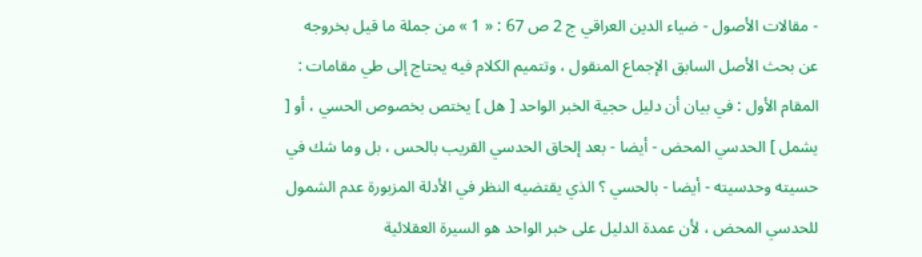- مقالات الأصول - ضياء الدين العراقي ج 2 ص 67 : « 1 » من جملة ما قيل بخروجه عن بحث الأصل السابق الإجماع المنقول ، وتتميم الكلام فيه يحتاج إلى طي مقامات : المقام الأول : في بيان أن دليل حجية الخبر الواحد [ هل ] يختص بخصوص الحسي ، أو [ يشمل ] الحدسي المحض - أيضا - بعد إلحاق الحدسي القريب بالحس ، بل وما شك في حسيته وحدسيته - أيضا - بالحسي ؟ الذي يقتضيه النظر في الأدلة المزبورة عدم الشمول للحدسي المحض ، لأن عمدة الدليل على خبر الواحد هو السيرة العقلائية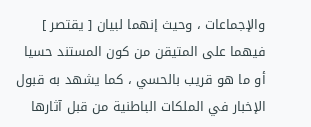والإجماعات ، وحيث إنهما لبيان [ يقتصر ] فيهما على المتيقن من كون المستند حسيا أو ما هو قريب بالحسي ، كما يشهد به قبول الإخبار في الملكات الباطنية من قبل آثارها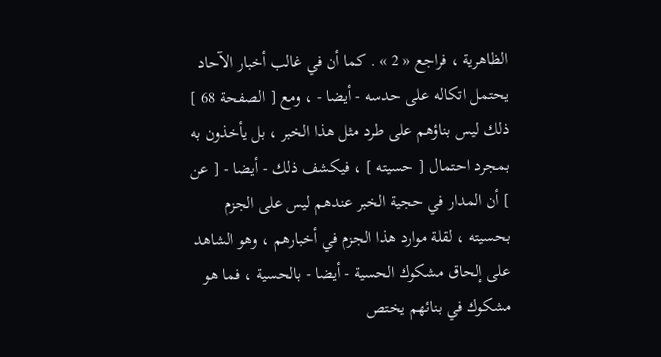الظاهرية ، فراجع « 2 » . كما أن في غالب أخبار الآحاد يحتمل اتكاله على حدسه - أيضا - ، ومع [ الصفحة 68 ] ذلك ليس بناؤهم على طرد مثل هذا الخبر ، بل يأخذون به بمجرد احتمال [ حسيته ] ، فيكشف ذلك - أيضا - [ عن ] أن المدار في حجية الخبر عندهم ليس على الجزم بحسيته ، لقلة موارد هذا الجزم في أخبارهم ، وهو الشاهد على إلحاق مشكوك الحسية - أيضا - بالحسية ، فما هو مشكوك في بنائهم يختص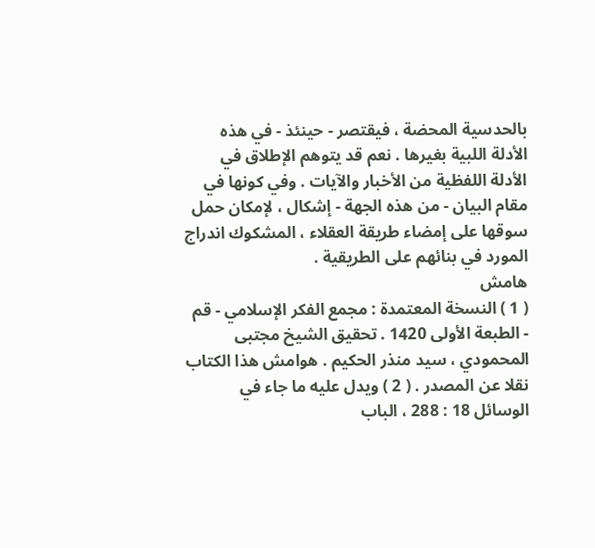بالحدسية المحضة ، فيقتصر - حينئذ - في هذه الأدلة اللبية بغيرها . نعم قد يتوهم الإطلاق في الأدلة اللفظية من الأخبار والآيات . وفي كونها في مقام البيان - من هذه الجهة - إشكال ، لإمكان حمل سوقها على إمضاء طريقة العقلاء ، المشكوك اندراج المورد في بنائهم على الطريقية .
هامش
( 1 ) النسخة المعتمدة : مجمع الفكر الإسلامي - قم - الطبعة الأولى 1420 . تحقيق الشيخ مجتبى المحمودي ، سيد منذر الحكيم . هوامش هذا الكتاب نقلا عن المصدر . ( 2 ) ويدل عليه ما جاء في الوسائل 18 : 288 ، الباب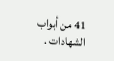41 من أبواب الشهادات .